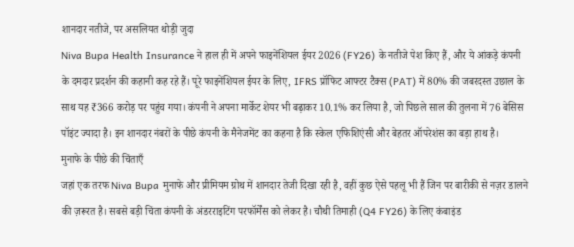शानदार नतीजे, पर असलियत थोड़ी जुदा
Niva Bupa Health Insurance ने हाल ही में अपने फाइनेंशियल ईयर 2026 (FY26) के नतीजे पेश किए हैं, और ये आंकड़े कंपनी के दमदार प्रदर्शन की कहानी कह रहे हैं। पूरे फाइनेंशियल ईयर के लिए, IFRS प्रॉफिट आफ्टर टैक्स (PAT) में 80% की जबरदस्त उछाल के साथ यह ₹366 करोड़ पर पहुंच गया। कंपनी ने अपना मार्केट शेयर भी बढ़ाकर 10.1% कर लिया है, जो पिछले साल की तुलना में 76 बेसिस पॉइंट ज्यादा है। इन शानदार नंबरों के पीछे कंपनी के मैनेजमेंट का कहना है कि स्केल एफिशिएंसी और बेहतर ऑपरेशंस का बड़ा हाथ है।
मुनाफे के पीछे की चिंताएँ
जहां एक तरफ Niva Bupa मुनाफे और प्रीमियम ग्रोथ में शानदार तेजी दिखा रही है, वहीं कुछ ऐसे पहलू भी हैं जिन पर बारीकी से नज़र डालने की ज़रूरत है। सबसे बड़ी चिंता कंपनी के अंडरराइटिंग परफॉर्मेंस को लेकर है। चौथी तिमाही (Q4 FY26) के लिए कंबाइंड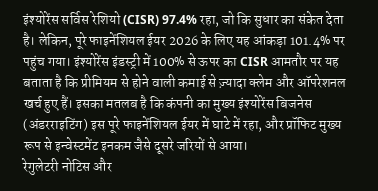इंश्योरेंस सर्विस रेशियो (CISR) 97.4% रहा, जो कि सुधार का संकेत देता है। लेकिन, पूरे फाइनेंशियल ईयर 2026 के लिए यह आंकड़ा 101.4% पर पहुंच गया। इंश्योरेंस इंडस्ट्री में 100% से ऊपर का CISR आमतौर पर यह बताता है कि प्रीमियम से होने वाली कमाई से ज़्यादा क्लेम और ऑपरेशनल खर्च हुए हैं। इसका मतलब है कि कंपनी का मुख्य इंश्योरेंस बिजनेस (अंडरराइटिंग) इस पूरे फाइनेंशियल ईयर में घाटे में रहा, और प्रॉफिट मुख्य रूप से इन्वेस्टमेंट इनकम जैसे दूसरे जरियों से आया।
रेगुलेटरी नोटिस और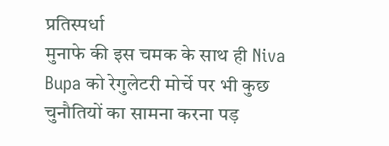प्रतिस्पर्धा
मुनाफे की इस चमक के साथ ही Niva Bupa को रेगुलेटरी मोर्चे पर भी कुछ चुनौतियों का सामना करना पड़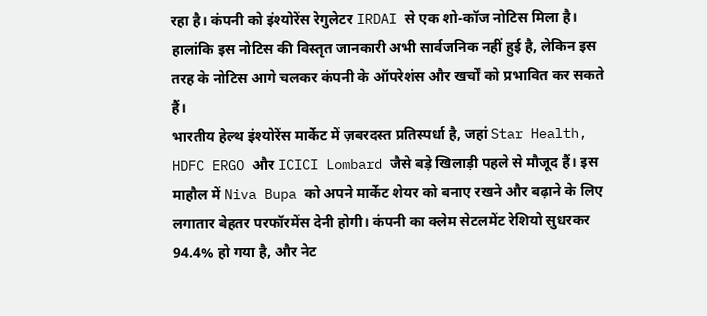रहा है। कंपनी को इंश्योरेंस रेगुलेटर IRDAI से एक शो-कॉज नोटिस मिला है। हालांकि इस नोटिस की विस्तृत जानकारी अभी सार्वजनिक नहीं हुई है, लेकिन इस तरह के नोटिस आगे चलकर कंपनी के ऑपरेशंस और खर्चों को प्रभावित कर सकते हैं।
भारतीय हेल्थ इंश्योरेंस मार्केट में ज़बरदस्त प्रतिस्पर्धा है, जहां Star Health, HDFC ERGO और ICICI Lombard जैसे बड़े खिलाड़ी पहले से मौजूद हैं। इस माहौल में Niva Bupa को अपने मार्केट शेयर को बनाए रखने और बढ़ाने के लिए लगातार बेहतर परफॉरमेंस देनी होगी। कंपनी का क्लेम सेटलमेंट रेशियो सुधरकर 94.4% हो गया है, और नेट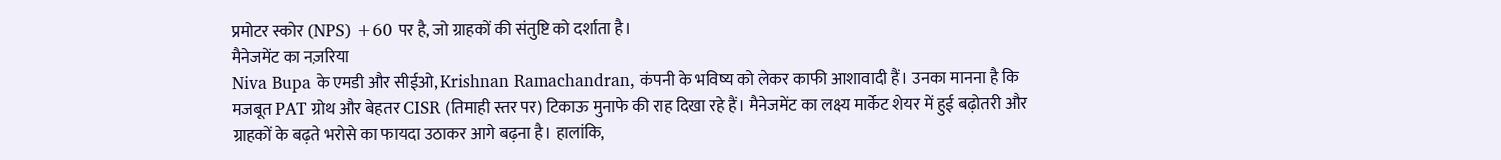प्रमोटर स्कोर (NPS) +60 पर है, जो ग्राहकों की संतुष्टि को दर्शाता है।
मैनेजमेंट का नज़रिया
Niva Bupa के एमडी और सीईओ, Krishnan Ramachandran, कंपनी के भविष्य को लेकर काफी आशावादी हैं। उनका मानना है कि मजबूत PAT ग्रोथ और बेहतर CISR (तिमाही स्तर पर) टिकाऊ मुनाफे की राह दिखा रहे हैं। मैनेजमेंट का लक्ष्य मार्केट शेयर में हुई बढ़ोतरी और ग्राहकों के बढ़ते भरोसे का फायदा उठाकर आगे बढ़ना है। हालांकि,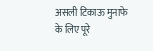असली टिकाऊ मुनाफे के लिए पूरे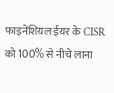फाइनेंशियल ईयर के CISR को 100% से नीचे लाना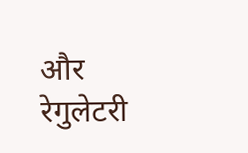और रेगुलेटरी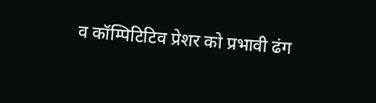व कॉम्पिटिटिव प्रेशर को प्रभावी ढंग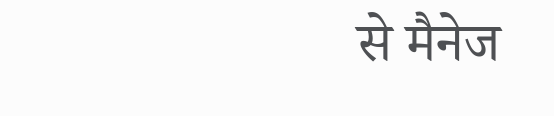से मैनेज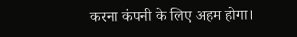करना कंपनी के लिए अहम होगा।